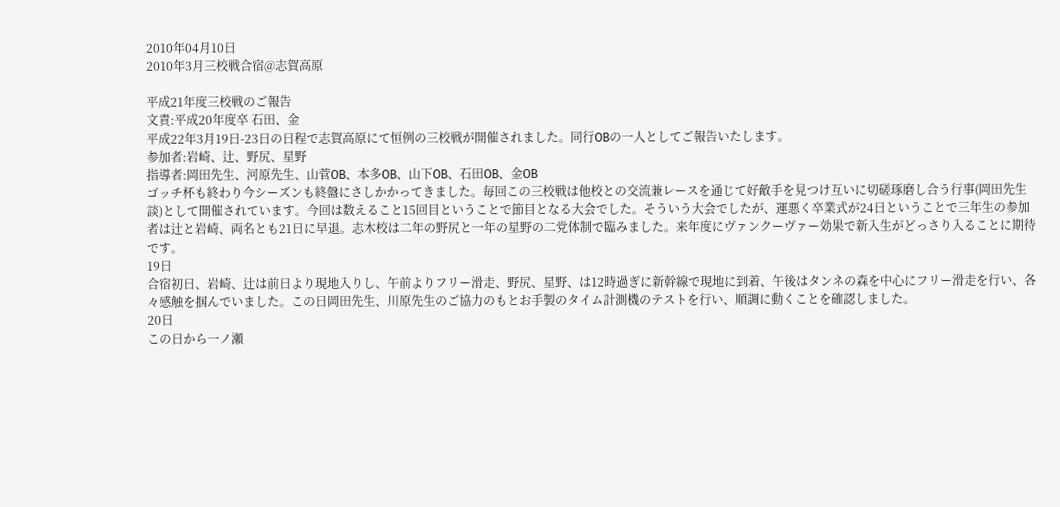2010年04月10日
2010年3月三校戦合宿@志賀高原

平成21年度三校戦のご報告
文責:平成20年度卒 石田、金
平成22年3月19日-23日の日程で志賀高原にて恒例の三校戦が開催されました。同行OBの一人としてご報告いたします。
参加者:岩崎、辻、野尻、星野
指導者:岡田先生、河原先生、山菅OB、本多OB、山下OB、石田OB、金OB
ゴッチ杯も終わり今シーズンも終盤にさしかかってきました。毎回この三校戦は他校との交流兼レースを通じて好敵手を見つけ互いに切磋琢磨し合う行事(岡田先生談)として開催されています。今回は数えること15回目ということで節目となる大会でした。そういう大会でしたが、運悪く卒業式が24日ということで三年生の参加者は辻と岩崎、両名とも21日に早退。志木校は二年の野尻と一年の星野の二党体制で臨みました。来年度にヴァンクーヴァー効果で新入生がどっさり入ることに期待です。
19日
合宿初日、岩崎、辻は前日より現地入りし、午前よりフリー滑走、野尻、星野、は12時過ぎに新幹線で現地に到着、午後はタンネの森を中心にフリー滑走を行い、各々感触を掴んでいました。この日岡田先生、川原先生のご協力のもとお手製のタイム計測機のテストを行い、順調に動くことを確認しました。
20日
この日から一ノ瀬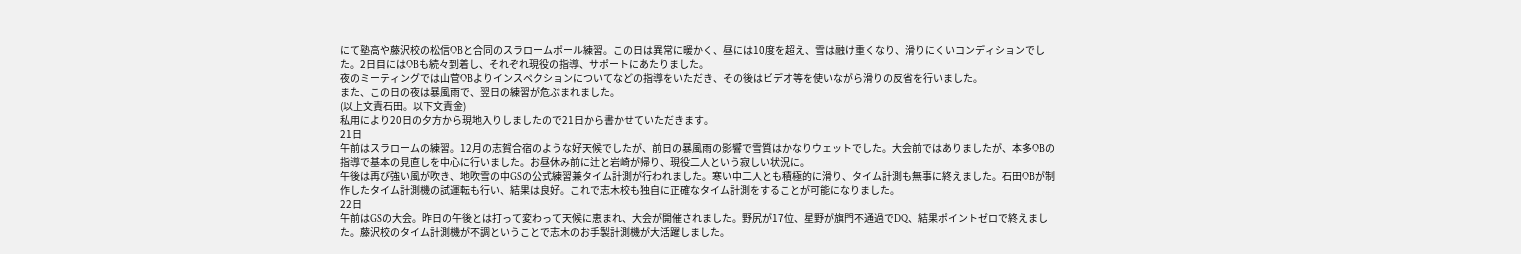にて塾高や藤沢校の松信OBと合同のスラロームポール練習。この日は異常に暖かく、昼には10度を超え、雪は融け重くなり、滑りにくいコンディションでした。2日目にはOBも続々到着し、それぞれ現役の指導、サポートにあたりました。
夜のミーティングでは山菅OBよりインスペクションについてなどの指導をいただき、その後はビデオ等を使いながら滑りの反省を行いました。
また、この日の夜は暴風雨で、翌日の練習が危ぶまれました。
(以上文責石田。以下文責金)
私用により20日の夕方から現地入りしましたので21日から書かせていただきます。
21日
午前はスラロームの練習。12月の志賀合宿のような好天候でしたが、前日の暴風雨の影響で雪質はかなりウェットでした。大会前ではありましたが、本多OBの指導で基本の見直しを中心に行いました。お昼休み前に辻と岩崎が帰り、現役二人という寂しい状況に。
午後は再び強い風が吹き、地吹雪の中GSの公式練習兼タイム計測が行われました。寒い中二人とも積極的に滑り、タイム計測も無事に終えました。石田OBが制作したタイム計測機の試運転も行い、結果は良好。これで志木校も独自に正確なタイム計測をすることが可能になりました。
22日
午前はGSの大会。昨日の午後とは打って変わって天候に恵まれ、大会が開催されました。野尻が17位、星野が旗門不通過でDQ、結果ポイントゼロで終えました。藤沢校のタイム計測機が不調ということで志木のお手製計測機が大活躍しました。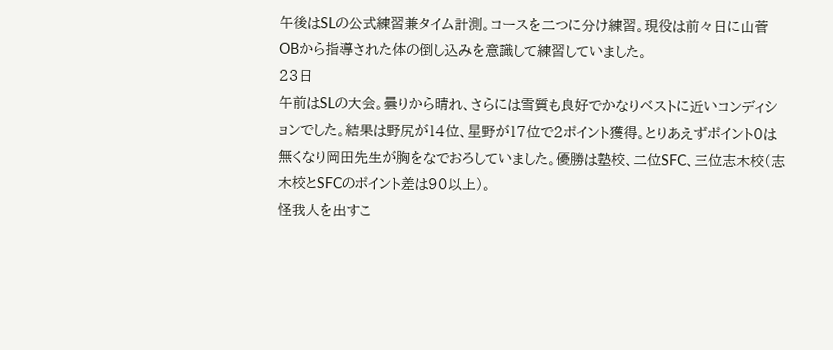午後はSLの公式練習兼タイム計測。コースを二つに分け練習。現役は前々日に山菅OBから指導された体の倒し込みを意識して練習していました。
23日
午前はSLの大会。曇りから晴れ、さらには雪質も良好でかなりベストに近いコンディションでした。結果は野尻が14位、星野が17位で2ポイント獲得。とりあえずポイント0は無くなり岡田先生が胸をなでおろしていました。優勝は塾校、二位SFC、三位志木校(志木校とSFCのポイント差は90以上)。
怪我人を出すこ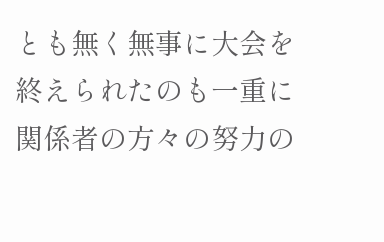とも無く無事に大会を終えられたのも一重に関係者の方々の努力の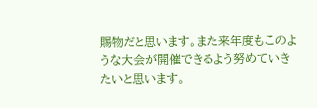賜物だと思います。また来年度もこのような大会が開催できるよう努めていきたいと思います。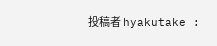投稿者 hyakutake :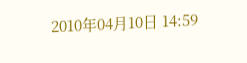2010年04月10日 14:59